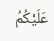عَلَيْكُمُ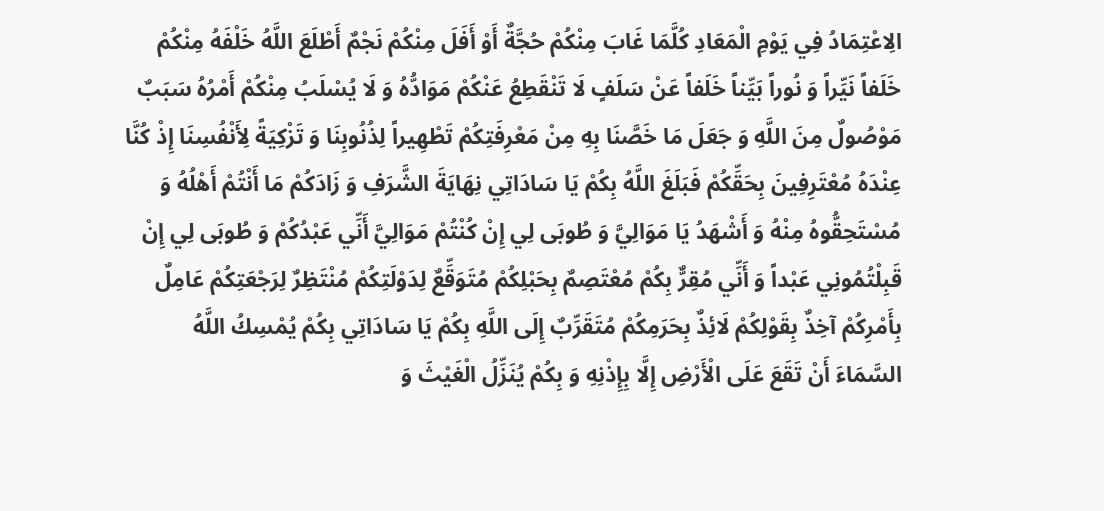الِاعْتِمَادُ فِي يَوْمِ الْمَعَادِ كُلَّمَا غَابَ مِنْكُمْ حُجَّةٌ أَوْ أَفَلَ مِنْكُمْ نَجْمٌ أَطْلَعَ اللَّهُ خَلْفَهُ مِنْكُمْ خَلَفاً نَيِّراً وَ نُوراً بَيِّناً خَلَفاً عَنْ سَلَفٍ لَا تَنْقَطِعُ عَنْكُمْ مَوَادُّهُ وَ لَا يُسْلَبُ مِنْكُمْ أَمْرُهُ سَبَبٌ مَوْصُولٌ مِنَ اللَّهِ وَ جَعَلَ مَا خَصَّنَا بِهِ مِنْ مَعْرِفَتِكُمْ تَطْهِيراً لِذُنُوبِنَا وَ تَزْكِيَةً لِأَنْفُسِنَا إِذْ كُنَّا عِنْدَهُ مُعْتَرِفِينَ بِحَقِّكُمْ فَبَلَغَ اللَّهُ بِكُمْ يَا سَادَاتِي نِهَايَةَ الشَّرَفِ وَ زَادَكُمْ مَا أَنْتُمْ أَهْلُهُ وَ مُسْتَحِقُّوهُ مِنْهُ وَ أَشْهَدُ يَا مَوَالِيَّ وَ طُوبَى لِي إِنْ كُنْتُمْ مَوَالِيَّ أَنِّي عَبْدُكُمْ وَ طُوبَى لِي إِنْ قَبِلْتُمُونِي عَبْداً وَ أَنِّي مُقِرٌّ بِكُمْ مُعْتَصِمٌ بِحَبْلِكُمْ مُتَوَقِّعٌ لِدَوْلَتِكُمْ مُنْتَظِرٌ لِرَجْعَتِكُمْ عَامِلٌ بِأَمْرِكُمْ آخِذٌ بِقَوْلِكُمْ لَائِذٌ بِحَرَمِكُمْ مُتَقَرِّبٌ إِلَى اللَّهِ بِكُمْ يَا سَادَاتِي بِكُمْ يُمْسِكُ اللَّهُ السَّمَاءَ أَنْ تَقَعَ عَلَى الْأَرْضِ إِلَّا بِإِذْنِهِ وَ بِكُمْ يُنَزِّلُ الْغَيْثَ وَ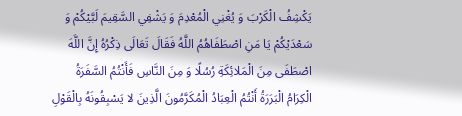يَكْشِفُ الْكَرْبَ وَ يُغْنِي الْمُعْدِمَ وَ يَشْفِي السَّقِيمَ لَبَّيْكُمْ وَ سَعْدَيْكُمْ يَا مَنِ اصْطَفَاهُمُ اللَّهُ فَقَالَ تَعَالَى ذِكْرُهُ إِنَّ اللَّهَ اصْطَفَى مِنَ الْمَلائِكَةِ رُسُلًا وَ مِنَ النَّاسِ فَأَنْتُمُ السَّفَرَةُ الْكِرَامُ الْبَرَرَةُ أَنْتُمُ الْعِبَادُ الْمُكَرَّمُونَ الَّذِينَ لا يَسْبِقُونَهُ بِالْقَوْلِ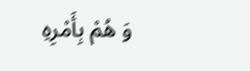وَ هُمْ بِأَمْرِهِ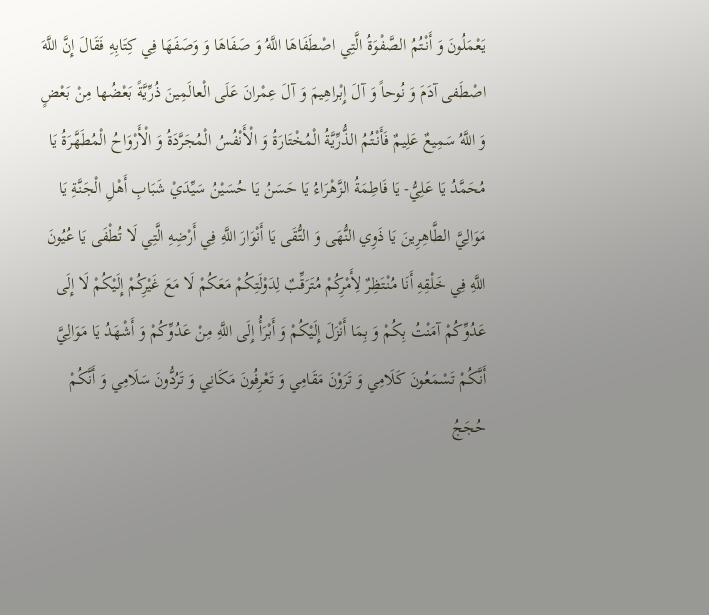يَعْمَلُونَ وَ أَنْتُمُ الصَّفْوَةُ الَّتِي اصْطَفَاهَا اللَّهُ وَ صَفَاهَا وَ وَصَفَهَا فِي كِتَابِهِ فَقَالَ إِنَّ اللَّهَ اصْطَفى آدَمَ وَ نُوحاً وَ آلَ إِبْراهِيمَ وَ آلَ عِمْرانَ عَلَى الْعالَمِينَ ذُرِّيَّةً بَعْضُها مِنْ بَعْضٍ وَ اللَّهُ سَمِيعٌ عَلِيمٌ فَأَنْتُمُ الذُّرِّيَّةُ الْمُخْتَارَةُ وَ الْأَنْفُسُ الْمُجَرَّدَةُ وَ الْأَرْوَاحُ الْمُطَهَّرَةُ يَا مُحَمَّدُ يَا عَلِيُّ- يَا فَاطِمَةُ الزَّهْرَاءُ يَا حَسَنُ يَا حُسَيْنُ سَيِّدَيْ شَبَابِ أَهْلِ الْجَنَّةِ يَا مَوَالِيَّ الطَّاهِرِينَ يَا ذَوِي النُّهَى وَ التُّقَى يَا أَنْوَارَ اللَّهِ فِي أَرْضِهِ الَّتِي لَا تُطْفَى يَا عُيُونَ اللَّهِ فِي خَلْقِهِ أَنَا مُنْتَظِرٌ لِأَمْرِكُمْ مُتَرَقِّبٌ لِدَوْلَتِكُمْ مَعَكُمْ لَا مَعَ غَيْرِكُمْ إِلَيْكُمْ لَا إِلَى عَدُوِّكُمْ آمَنْتُ بِكُمْ وَ بِمَا أَنْزَلَ إِلَيْكُمْ وَ أَبْرَأُ إِلَى اللَّهِ مِنْ عَدُوِّكُمْ وَ أَشْهَدُ يَا مَوَالِيَّ أَنَّكُمْ تَسْمَعُونَ كَلَامِي وَ تَرَوْنَ مَقَامِي وَ تَعْرِفُونَ مَكَانِي وَ تَرُدُّونَ سَلَامِي وَ أَنَّكُمْ حُجَجُ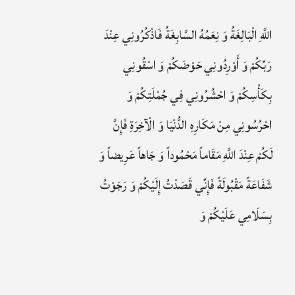اللَّهِ الْبَالِغَةُ وَ نِعَمُهُ السَّابِغَةُ فَاذْكُرُونِي عِنْدَ رَبِّكُمْ وَ أَوْرِدُونِي حَوْضَكُمْ وَ اسْقُونِي بِكَأْسِكُمْ وَ احْشُرُونِي فِي جُمْلَتِكُمْ وَ احْرُسُونِي مِنْ مَكَارِهِ الدُّنْيَا وَ الْآخِرَةِ فَإِنَّ لَكُمْ عِنْدَ اللَّهِ مَقَاماً مَحْمُوداً وَ جَاهاً عَرِيضاً وَ شَفَاعَةً مَقْبُولَةً فَإِنِّي قَصَدْتُ إِلَيْكُمْ وَ رَجَوْتُ بِسَلَامِي عَلَيْكُمْ وَ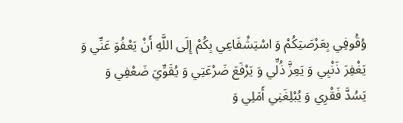وُقُوفِي بِعَرْصَتِكُمْ وَ اسْتِشْفَاعِي بِكُمْ إِلَى اللَّهِ أَنْ يَعْفُوَ عَنِّي وَ يَغْفِرَ ذَنْبِي وَ يَعِزَّ ذُلِّي وَ يَرْفَعَ ضَرْعَتِي وَ يُقَوِّيَ ضَعْفِي وَ يَسُدَّ فَقْرِي وَ يُبْلِغَنِي أَمَلِي وَ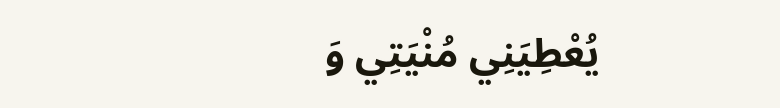يُعْطِيَنِي مُنْيَتِي وَ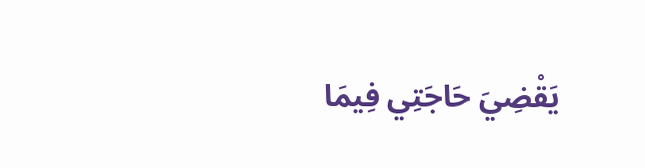يَقْضِيَ حَاجَتِي فِيمَا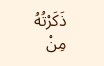ذَكَرْتُهُ مِنْ